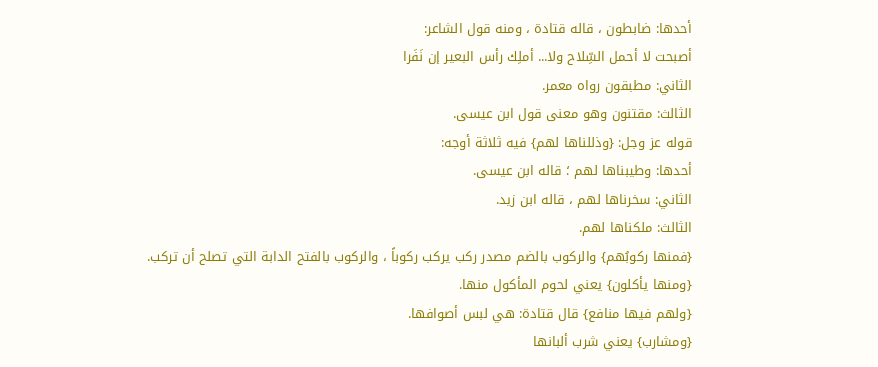أحدها: ضابطون ، قاله قتادة ، ومنه قول الشاعر:
أصبحت لا أحمل السِّلاح ولا... أملِك رأس البعير إن نَفَرا
الثاني: مطبقون رواه معمر.
الثالث: مقتنون وهو معنى قول ابن عيسى.
قوله عز وجل: {وذللناها لهم} فيه ثلاثة أوجه:
أحدها: وطيبناها لهم ؛ قاله ابن عيسى.
الثاني: سخرناها لهم ، قاله ابن زيد.
الثالث: ملكناها لهم.
{فمنها ركوبُهم} والركوب بالضم مصدر ركب يركب ركوباً ، والركوب بالفتح الدابة التي تصلح أن تركب.
{ومنها يأكلون} يعني لحوم المأكول منها.
{ولهم فيها منافع} قال قتادة: هي لبس أصوافها.
{ومشارب} يعني شرب ألبانها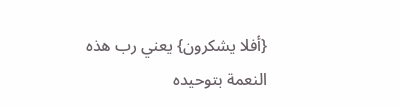{أفلا يشكرون} يعني رب هذه النعمة بتوحيده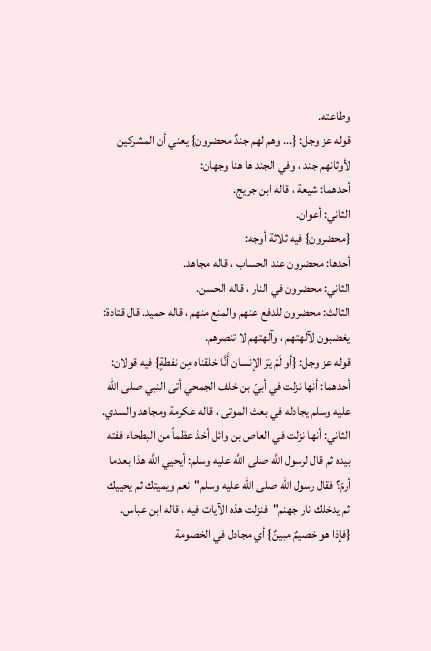وطاعته.
قوله عز وجل: {... وهم لهم جندٌ محضرون} يعني أن المشركين لأوثانهم جند ، وفي الجند ها هنا وجهان:
أحدهما: شيعة ، قاله ابن جريج.
الثاني: أعوان.
{محضرون} فيه ثلاثة أوجه:
أحدها: محضرون عند الحساب ، قاله مجاهد.
الثاني: محضرون في النار ، قاله الحسن.
الثالث: محضرون للدفع عنهم والمنع منهم ، قاله حميد. قال قتادة: يغضبون لآلهتهم ، وآلهتهم لا تنصرهم.
قوله عز وجل: {أو لَمْ يَرَ الإنسان أَنَّا خلقناه مِن نفطةٍ} فيه قولان:
أحدهما: أنها نزلت في أبيّ بن خلف الجمحي أتى النبي صلى الله عليه وسلم يجادله في بعث الموتى ، قاله عكرمة ومجاهد والسدي.
الثاني: أنها نزلت في العاص بن وائل أخذ عظماً من البطحاء ففته بيده ثم قال لرسول اللَّه صلى اللَّه عليه وسلم: أيحيي اللَّه هذا بعدما أرمّ؟ فقال رسول الله صلى الله عليه وسلم"نعم ويميتك ثم يحييك ثم يدخلك نار جهنم"فنزلت هذه الآيات فيه ، قاله ابن عباس.
{فإذا هو خصيمٌ مبينٌ} أي مجادل في الخصومة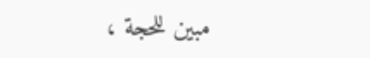مبين للحجة ،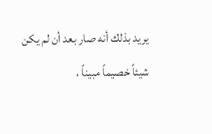يريد بذلك أنه صار بعد أن لم يكن شيئاً خصيماً مبيناً ،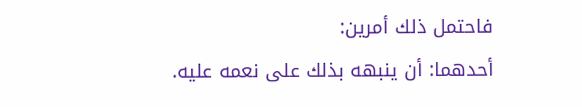فاحتمل ذلك أمرين:
أحدهما: أن ينبهه بذلك على نعمه عليه.